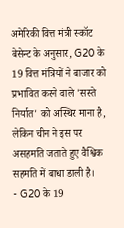अमेरिकी वित्त मंत्री स्कॉट बेसेन्ट के अनुसार, G20 के 19 वित्त मंत्रियों ने बाजार को प्रभावित करने वाले 'सस्ते निर्यात' को अस्थिर माना है, लेकिन चीन ने इस पर असहमति जताते हुए वैश्विक सहमति में बाधा डाली है।
- G20 के 19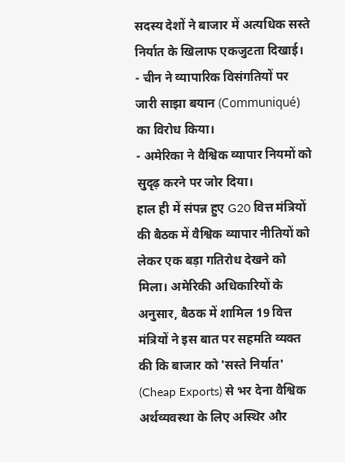सदस्य देशों ने बाजार में अत्यधिक सस्ते निर्यात के खिलाफ एकजुटता दिखाई।
- चीन ने व्यापारिक विसंगतियों पर जारी साझा बयान (Communiqué) का विरोध किया।
- अमेरिका ने वैश्विक व्यापार नियमों को सुदृढ़ करने पर जोर दिया।
हाल ही में संपन्न हुए G20 वित्त मंत्रियों की बैठक में वैश्विक व्यापार नीतियों को लेकर एक बड़ा गतिरोध देखने को मिला। अमेरिकी अधिकारियों के अनुसार, बैठक में शामिल 19 वित्त मंत्रियों ने इस बात पर सहमति व्यक्त की कि बाजार को 'सस्ते निर्यात' (Cheap Exports) से भर देना वैश्विक अर्थव्यवस्था के लिए अस्थिर और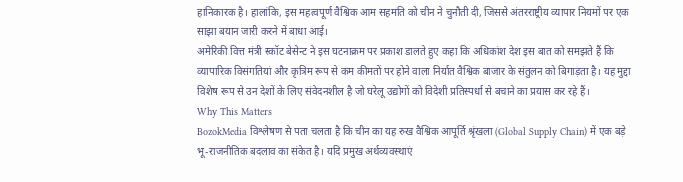हानिकारक है। हालांकि, इस महत्वपूर्ण वैश्विक आम सहमति को चीन ने चुनौती दी, जिससे अंतरराष्ट्रीय व्यापार नियमों पर एक साझा बयान जारी करने में बाधा आई।
अमेरिकी वित्त मंत्री स्कॉट बेसेन्ट ने इस घटनाक्रम पर प्रकाश डालते हुए कहा कि अधिकांश देश इस बात को समझते हैं कि व्यापारिक विसंगतियां और कृत्रिम रूप से कम कीमतों पर होने वाला निर्यात वैश्विक बाजार के संतुलन को बिगाड़ता है। यह मुद्दा विशेष रूप से उन देशों के लिए संवेदनशील है जो घरेलू उद्योगों को विदेशी प्रतिस्पर्धा से बचाने का प्रयास कर रहे हैं।
Why This Matters
BozokMedia विश्लेषण से पता चलता है कि चीन का यह रुख वैश्विक आपूर्ति श्रृंखला (Global Supply Chain) में एक बड़े भू-राजनीतिक बदलाव का संकेत है। यदि प्रमुख अर्थव्यवस्थाएं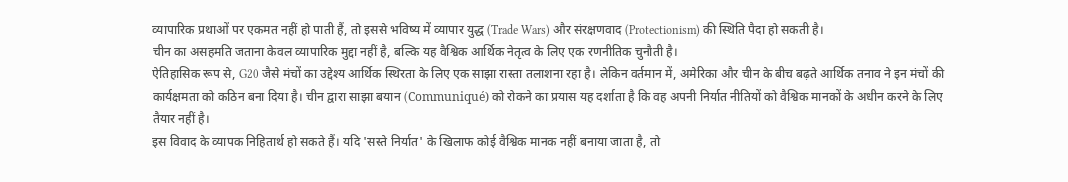व्यापारिक प्रथाओं पर एकमत नहीं हो पाती हैं, तो इससे भविष्य में व्यापार युद्ध (Trade Wars) और संरक्षणवाद (Protectionism) की स्थिति पैदा हो सकती है।
चीन का असहमति जताना केवल व्यापारिक मुद्दा नहीं है, बल्कि यह वैश्विक आर्थिक नेतृत्व के लिए एक रणनीतिक चुनौती है।
ऐतिहासिक रूप से, G20 जैसे मंचों का उद्देश्य आर्थिक स्थिरता के लिए एक साझा रास्ता तलाशना रहा है। लेकिन वर्तमान में, अमेरिका और चीन के बीच बढ़ते आर्थिक तनाव ने इन मंचों की कार्यक्षमता को कठिन बना दिया है। चीन द्वारा साझा बयान (Communiqué) को रोकने का प्रयास यह दर्शाता है कि वह अपनी निर्यात नीतियों को वैश्विक मानकों के अधीन करने के लिए तैयार नहीं है।
इस विवाद के व्यापक निहितार्थ हो सकते हैं। यदि 'सस्ते निर्यात' के खिलाफ कोई वैश्विक मानक नहीं बनाया जाता है, तो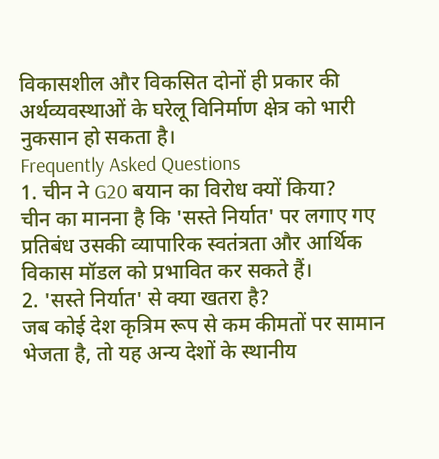विकासशील और विकसित दोनों ही प्रकार की अर्थव्यवस्थाओं के घरेलू विनिर्माण क्षेत्र को भारी नुकसान हो सकता है।
Frequently Asked Questions
1. चीन ने G20 बयान का विरोध क्यों किया?
चीन का मानना है कि 'सस्ते निर्यात' पर लगाए गए प्रतिबंध उसकी व्यापारिक स्वतंत्रता और आर्थिक विकास मॉडल को प्रभावित कर सकते हैं।
2. 'सस्ते निर्यात' से क्या खतरा है?
जब कोई देश कृत्रिम रूप से कम कीमतों पर सामान भेजता है, तो यह अन्य देशों के स्थानीय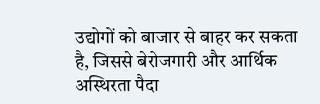उद्योगों को बाजार से बाहर कर सकता है, जिससे बेरोजगारी और आर्थिक अस्थिरता पैदा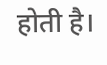होती है।